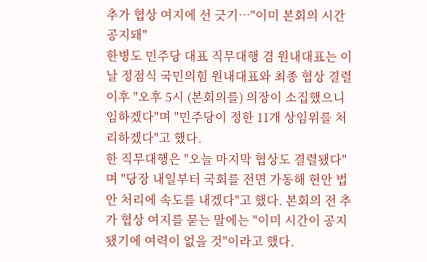추가 협상 여지에 선 긋기…"이미 본회의 시간 공지돼"
한병도 민주당 대표 직무대행 겸 원내대표는 이날 정점식 국민의힘 원내대표와 최종 협상 결렬 이후 "오후 5시 (본회의를) 의장이 소집했으니 임하겠다"며 "민주당이 정한 11개 상임위를 처리하겠다"고 했다.
한 직무대행은 "오늘 마지막 협상도 결렬됐다"며 "당장 내일부터 국회를 전면 가동해 현안 법안 처리에 속도를 내겠다"고 했다. 본회의 전 추가 협상 여지를 묻는 말에는 "이미 시간이 공지됐기에 여력이 없을 것"이라고 했다.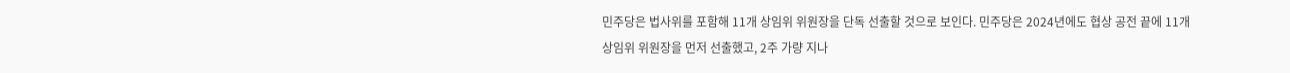민주당은 법사위를 포함해 11개 상임위 위원장을 단독 선출할 것으로 보인다. 민주당은 2024년에도 협상 공전 끝에 11개 상임위 위원장을 먼저 선출했고, 2주 가량 지나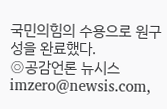국민의힘의 수용으로 원구성을 완료했다.
◎공감언론 뉴시스 imzero@newsis.com,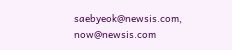saebyeok@newsis.com, now@newsis.com